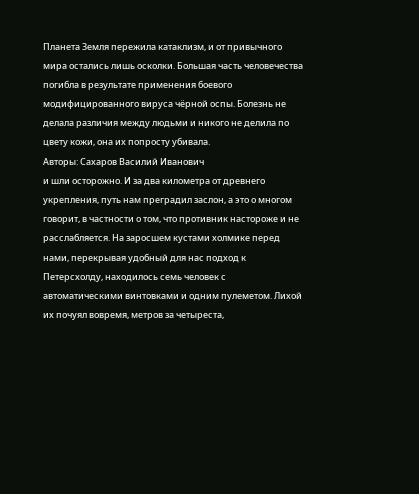Планета Земля пережила катаклизм, и от привычного мира остались лишь осколки. Большая часть человечества погибла в результате применения боевого модифицированного вируса чёрной оспы. Болезнь не делала различия между людьми и никого не делила по цвету кожи, она их попросту убивала.
Авторы: Сахаров Василий Иванович
и шли осторожно. И за два километра от древнего укрепления, путь нам преградил заслон, а это о многом говорит, в частности о том, что противник настороже и не расслабляется. На заросшем кустами холмике перед нами, перекрывая удобный для нас подход к Петерсхолду, находилось семь человек с автоматическими винтовками и одним пулеметом. Лихой их почуял вовремя, метров за четыреста,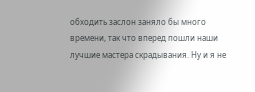обходить заслон заняло бы много времени, так что вперед пошли наши лучшие мастера скрадывания. Ну и я не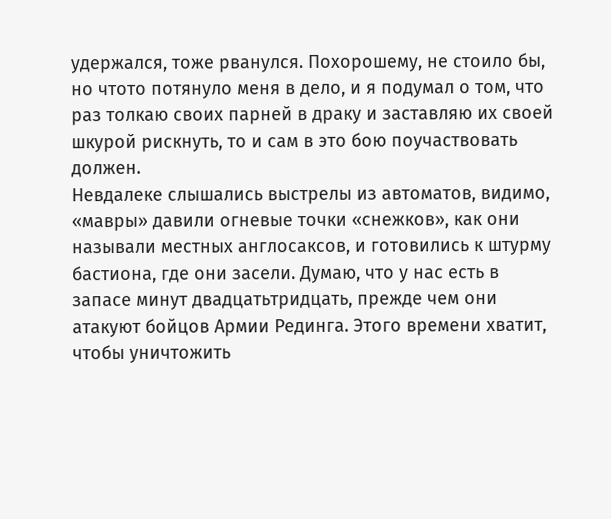удержался, тоже рванулся. Похорошему, не стоило бы, но чтото потянуло меня в дело, и я подумал о том, что раз толкаю своих парней в драку и заставляю их своей шкурой рискнуть, то и сам в это бою поучаствовать должен.
Невдалеке слышались выстрелы из автоматов, видимо, «мавры» давили огневые точки «снежков», как они называли местных англосаксов, и готовились к штурму бастиона, где они засели. Думаю, что у нас есть в запасе минут двадцатьтридцать, прежде чем они атакуют бойцов Армии Рединга. Этого времени хватит, чтобы уничтожить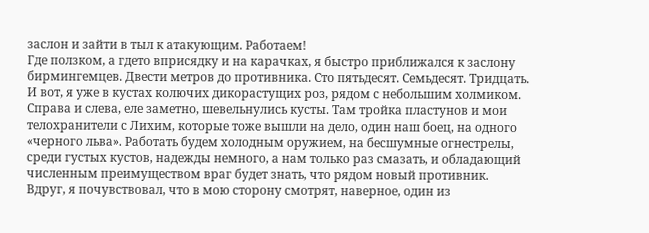заслон и зайти в тыл к атакующим. Работаем!
Где ползком, а гдето вприсядку и на карачках, я быстро приближался к заслону бирмингемцев. Двести метров до противника. Сто пятьдесят. Семьдесят. Тридцать. И вот, я уже в кустах колючих дикорастущих роз, рядом с небольшим холмиком. Справа и слева, еле заметно, шевельнулись кусты. Там тройка пластунов и мои телохранители с Лихим, которые тоже вышли на дело, один наш боец, на одного «черного льва». Работать будем холодным оружием, на бесшумные огнестрелы, среди густых кустов, надежды немного, а нам только раз смазать, и обладающий численным преимуществом враг будет знать, что рядом новый противник.
Вдруг, я почувствовал, что в мою сторону смотрят, наверное, один из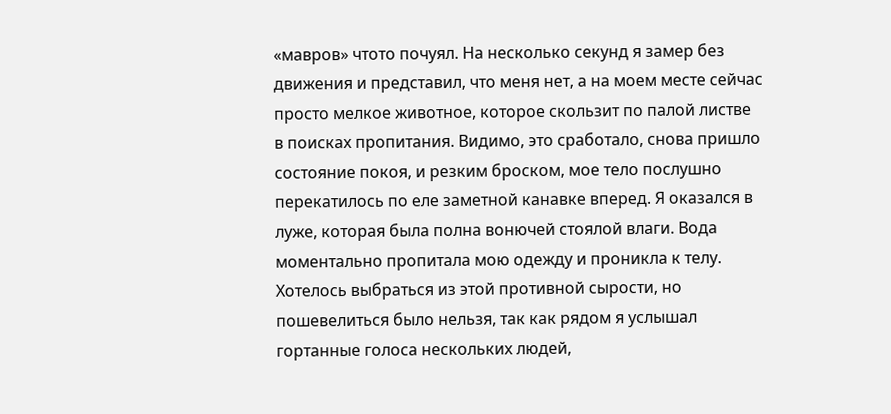«мавров» чтото почуял. На несколько секунд я замер без движения и представил, что меня нет, а на моем месте сейчас просто мелкое животное, которое скользит по палой листве в поисках пропитания. Видимо, это сработало, снова пришло состояние покоя, и резким броском, мое тело послушно перекатилось по еле заметной канавке вперед. Я оказался в луже, которая была полна вонючей стоялой влаги. Вода моментально пропитала мою одежду и проникла к телу. Хотелось выбраться из этой противной сырости, но пошевелиться было нельзя, так как рядом я услышал гортанные голоса нескольких людей,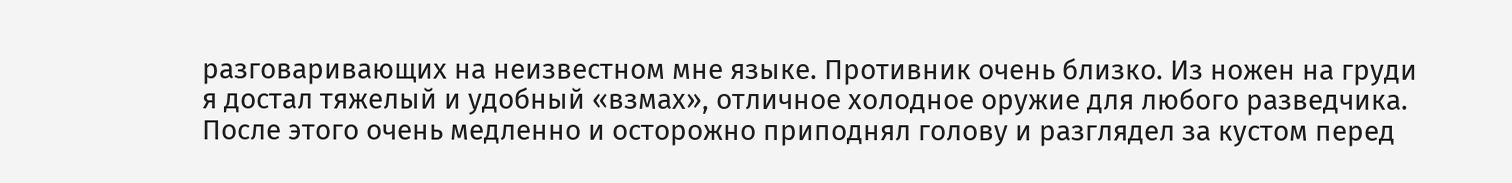разговаривающих на неизвестном мне языке. Противник очень близко. Из ножен на груди я достал тяжелый и удобный «взмах», отличное холодное оружие для любого разведчика. После этого очень медленно и осторожно приподнял голову и разглядел за кустом перед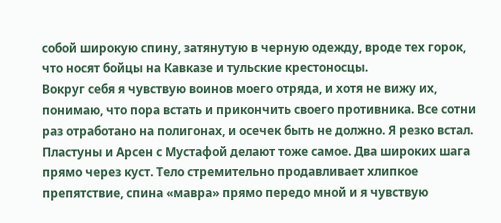собой широкую спину, затянутую в черную одежду, вроде тех горок, что носят бойцы на Кавказе и тульские крестоносцы.
Вокруг себя я чувствую воинов моего отряда, и хотя не вижу их, понимаю, что пора встать и прикончить своего противника. Все сотни раз отработано на полигонах, и осечек быть не должно. Я резко встал. Пластуны и Арсен с Мустафой делают тоже самое. Два широких шага прямо через куст. Тело стремительно продавливает хлипкое препятствие, спина «мавра» прямо передо мной и я чувствую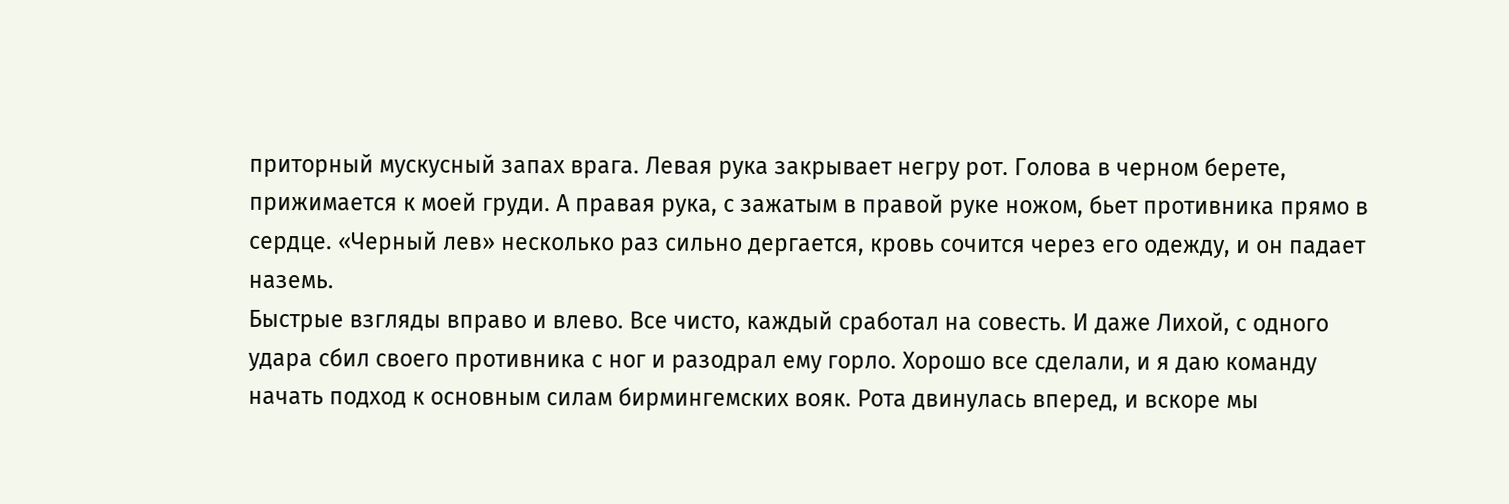приторный мускусный запах врага. Левая рука закрывает негру рот. Голова в черном берете, прижимается к моей груди. А правая рука, с зажатым в правой руке ножом, бьет противника прямо в сердце. «Черный лев» несколько раз сильно дергается, кровь сочится через его одежду, и он падает наземь.
Быстрые взгляды вправо и влево. Все чисто, каждый сработал на совесть. И даже Лихой, с одного удара сбил своего противника с ног и разодрал ему горло. Хорошо все сделали, и я даю команду начать подход к основным силам бирмингемских вояк. Рота двинулась вперед, и вскоре мы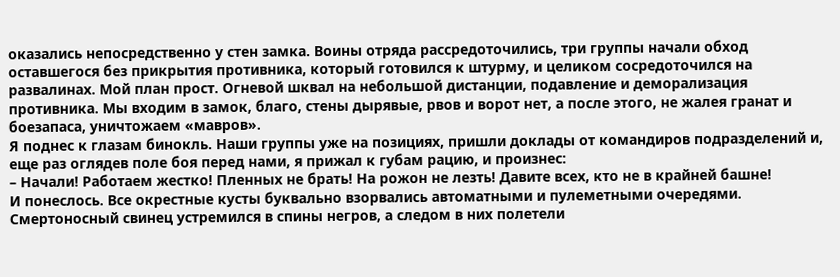оказались непосредственно у стен замка. Воины отряда рассредоточились, три группы начали обход оставшегося без прикрытия противника, который готовился к штурму, и целиком сосредоточился на развалинах. Мой план прост. Огневой шквал на небольшой дистанции, подавление и деморализация противника. Мы входим в замок, благо, стены дырявые, рвов и ворот нет, а после этого, не жалея гранат и боезапаса, уничтожаем «мавров».
Я поднес к глазам бинокль. Наши группы уже на позициях, пришли доклады от командиров подразделений и, еще раз оглядев поле боя перед нами, я прижал к губам рацию, и произнес:
– Начали! Работаем жестко! Пленных не брать! На рожон не лезть! Давите всех, кто не в крайней башне!
И понеслось. Все окрестные кусты буквально взорвались автоматными и пулеметными очередями. Смертоносный свинец устремился в спины негров, а следом в них полетели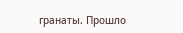гранаты. Прошло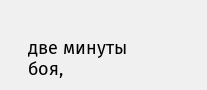две минуты боя,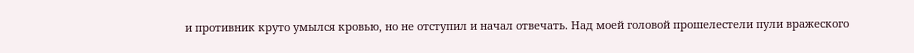и противник круто умылся кровью, но не отступил и начал отвечать. Над моей головой прошелестели пули вражеского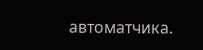автоматчика.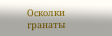Осколки гранаты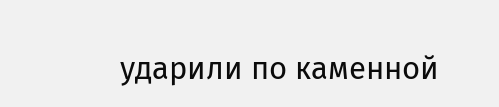ударили по каменной